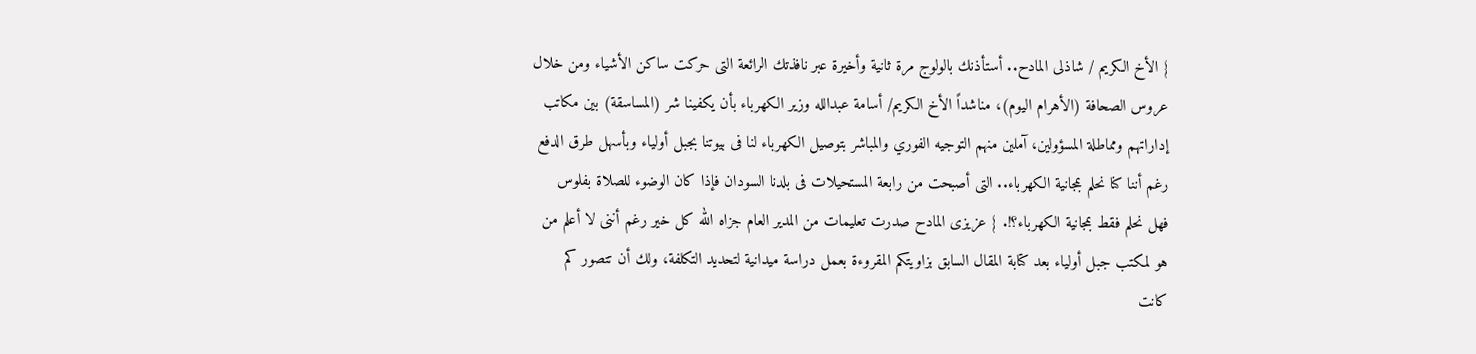} الأخ الكريم / شاذلى المادح.. أستأذنك بالولوج مرة ثانية وأخيرة عبر نافذتك الرائعة التى حركت ساكن الأشياء ومن خلال عروس الصحافة (الأهرام اليوم)، مناشداً الأخ الكريم/ أسامة عبدالله وزير الكهرباء بأن يكفينا شر (المساسقة) بين مكاتب إداراتهم ومماطلة المسؤولين، آملين منهم التوجيه الفوري والمباشر بتوصيل الكهرباء لنا فى بيوتنا بجبل أولياء وبأسهل طرق الدفع رغم أننا كنا نحلم بمجانية الكهرباء.. التى أصبحت من رابعة المستحيلات فى بلدنا السودان فإذا كان الوضوء للصلاة بفلوس فهل نحلم فقط بمجانية الكهرباء؟!. } عزيزى المادح صدرت تعليمات من المدير العام جزاه الله كل خير رغم أننى لا أعلم من هو لمكتب جبل أولياء بعد كتابة المقال السابق بزاويتكم المقروءة بعمل دراسة ميدانية لتحديد التكلفة، ولك أن تتصور كم كانت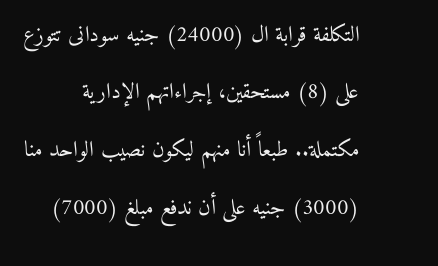التكلفة قرابة ال (24000) جنيه سودانى تتوزع على (8) مستحقين، إجراءاتهم الإدارية مكتملة.. طبعاً أنا منهم ليكون نصيب الواحد منا (3000) جنيه على أن ندفع مبلغ (7000)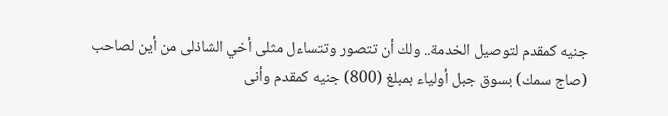جنيه كمقدم لتوصيل الخدمة.. ولك أن تتصور وتتساءل مثلى أخي الشاذلى من أين لصاحب (صاج سمك) بسوق جبل أولياء بمبلغ (800) جنيه كمقدم وأنى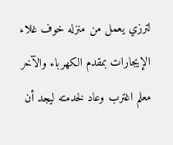لترزي يعمل من منزله خوف غلاء الإيجارات بمقدم الكهرباء والآخر معلم اغترب وعاد لخدمته ليجد أن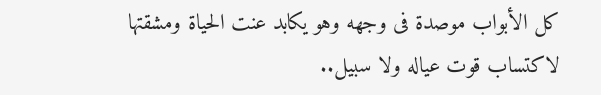كل الأبواب موصدة فى وجهه وهو يكابد عنت الحياة ومشقتها لاكتساب قوت عياله ولا سبيل..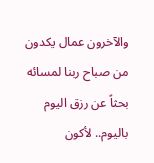والآخرون عمال يكدون من صباح ربنا لمسائه بحثاً عن رزق اليوم باليوم.. لأكون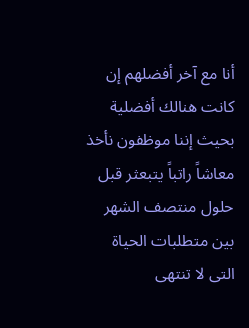أنا مع آخر أفضلهم إن كانت هنالك أفضلية بحيث إننا موظفون نأخذ معاشاً راتباً يتبعثر قبل حلول منتصف الشهر بين متطلبات الحياة التى لا تنتهى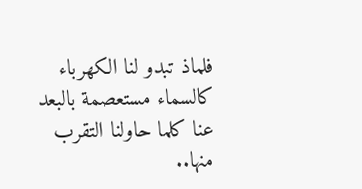فلماذ تبدو لنا الكهرباء كالسماء مستعصمة بالبعد عنا كلما حاولنا التقرب منها..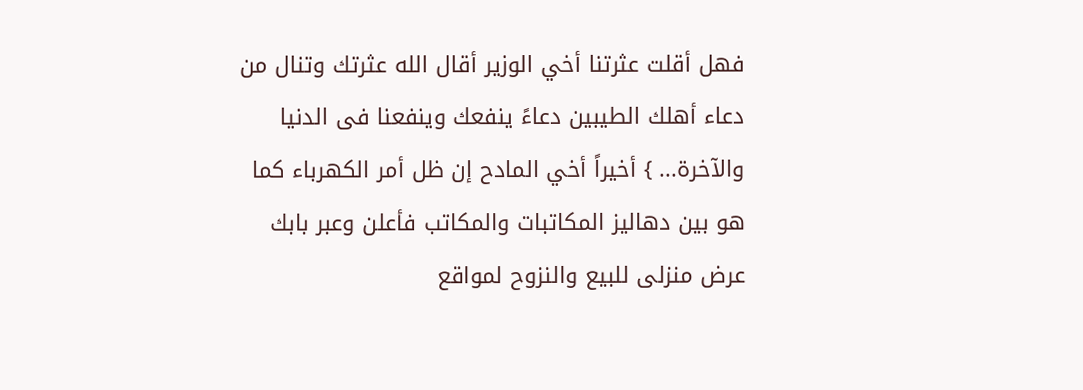فهل أقلت عثرتنا أخي الوزير أقال الله عثرتك وتنال من دعاء أهلك الطيبين دعاءً ينفعك وينفعنا فى الدنيا والآخرة... } أخيراً أخي المادح إن ظل أمر الكهرباء كما هو بين دهاليز المكاتبات والمكاتب فأعلن وعبر بابك عرض منزلى للبيع والنزوح لمواقع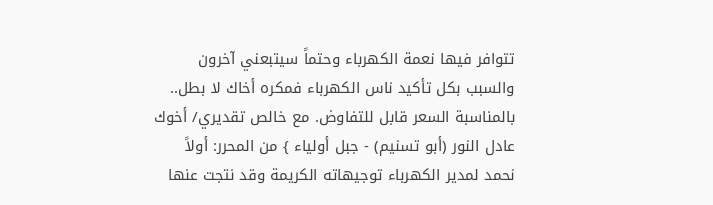تتوافر فيها نعمة الكهرباء وحتماً سيتبعني آخرون والسبب بكل تأكيد ناس الكهرباء فمكره أخاك لا بطل.. بالمناسبة السعر قابل للتفاوض. مع خالص تقديري/ أخوك عادل النور (أبو تسنيم) - جبل أولياء } من المحرر: أولاً نحمد لمدير الكهرباء توجيهاته الكريمة وقد نتجت عنها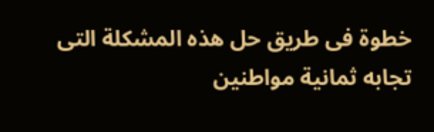خطوة فى طريق حل هذه المشكلة التى تجابه ثمانية مواطنين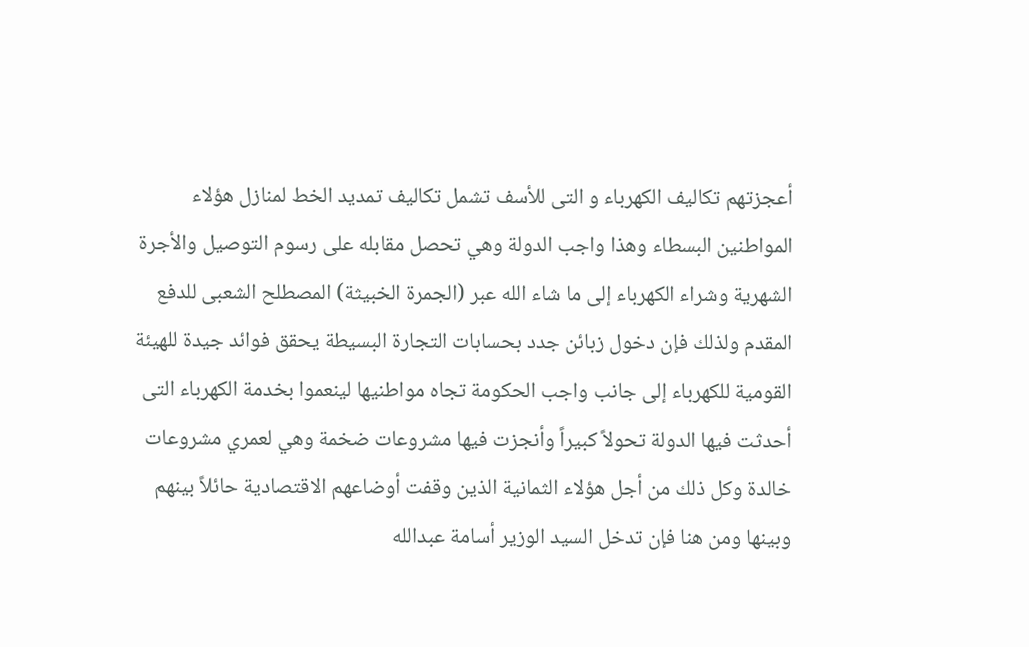أعجزتهم تكاليف الكهرباء و التى للأسف تشمل تكاليف تمديد الخط لمنازل هؤلاء المواطنين البسطاء وهذا واجب الدولة وهي تحصل مقابله على رسوم التوصيل والأجرة الشهرية وشراء الكهرباء إلى ما شاء الله عبر (الجمرة الخبيثة) المصطلح الشعبى للدفع المقدم ولذلك فإن دخول زبائن جدد بحسابات التجارة البسيطة يحقق فوائد جيدة للهيئة القومية للكهرباء إلى جانب واجب الحكومة تجاه مواطنيها لينعموا بخدمة الكهرباء التى أحدثت فيها الدولة تحولاً كبيراً وأنجزت فيها مشروعات ضخمة وهي لعمري مشروعات خالدة وكل ذلك من أجل هؤلاء الثمانية الذين وقفت أوضاعهم الاقتصادية حائلاً بينهم وبينها ومن هنا فإن تدخل السيد الوزير أسامة عبدالله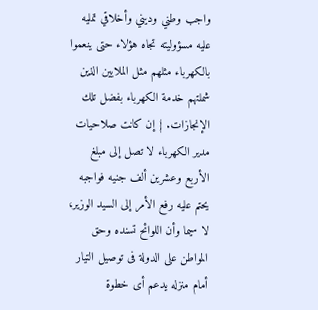واجب وطني وديني وأخلاقي تمليه عليه مسؤوليته تجاه هؤلاء حتى ينعموا بالكهرباء مثلهم مثل الملايين الذين شملتهم خدمة الكهرباء بفضل تلك الإنجازات. } إن كانت صلاحيات مدير الكهرباء لا تصل إلى مبلغ الأربع وعشرين ألف جنيه فواجبه يحتم عليه رفع الأمر إلى السيد الوزير، لا سيما وأن اللوائح تسنده وحق المواطن على الدولة فى توصيل التيار أمام منزله يدعم أى خطوة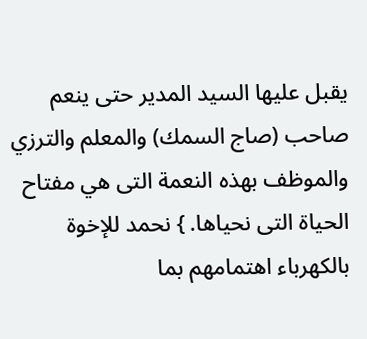يقبل عليها السيد المدير حتى ينعم صاحب (صاج السمك) والمعلم والترزي والموظف بهذه النعمة التى هي مفتاح الحياة التى نحياها. } نحمد للإخوة بالكهرباء اهتمامهم بما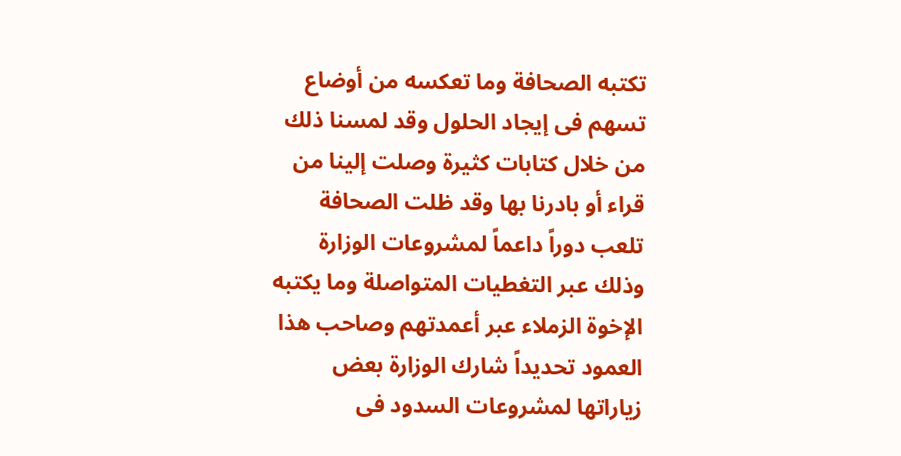تكتبه الصحافة وما تعكسه من أوضاع تسهم فى إيجاد الحلول وقد لمسنا ذلك من خلال كتابات كثيرة وصلت إلينا من قراء أو بادرنا بها وقد ظلت الصحافة تلعب دوراً داعماً لمشروعات الوزارة وذلك عبر التغطيات المتواصلة وما يكتبه الإخوة الزملاء عبر أعمدتهم وصاحب هذا العمود تحديداً شارك الوزارة بعض زياراتها لمشروعات السدود فى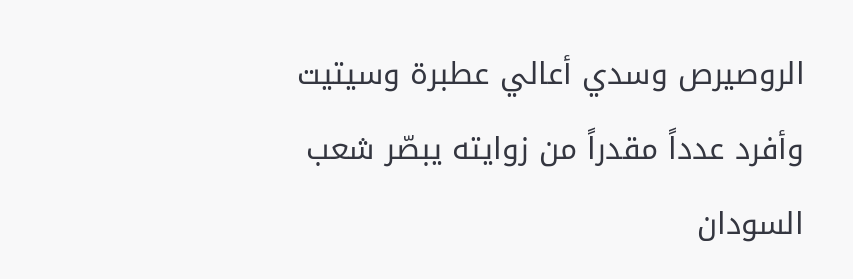الروصيرص وسدي أعالي عطبرة وسيتيت وأفرد عدداً مقدراً من زوايته يبصّر شعب السودان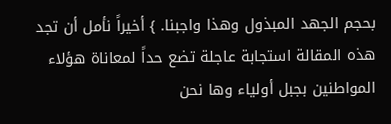بحجم الجهد المبذول وهذا واجبنا. } أخيراً نأمل أن تجد هذه المقالة استجابة عاجلة تضع حداً لمعاناة هؤلاء المواطنين بجبل أولياء وها نحن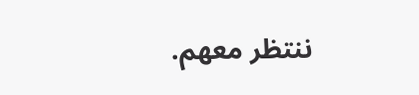ننتظر معهم.